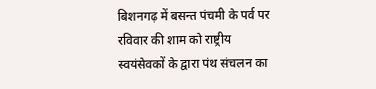बिशनगढ़ में बसन्त पंचमी के पर्व पर रविवार की शाम को राष्ट्रीय स्वयंसेवकों के द्वारा पंथ संचलन का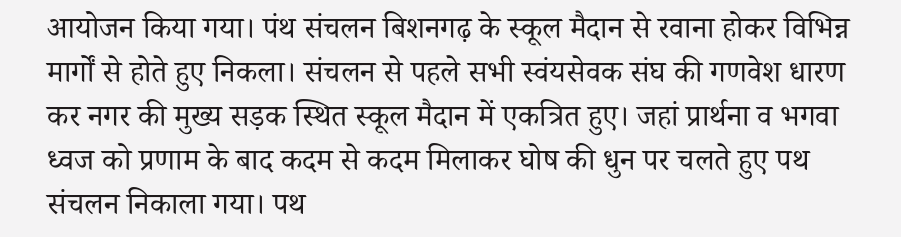आयोजन किया गया। पंथ संचलन बिशनगढ़ के स्कूल मैदान से रवाना होकर विभिन्न मार्गों से होते हुए निकला। संचलन से पहले सभी स्वंयसेवक संघ की गणवेश धारण कर नगर की मुख्य सड़क स्थित स्कूल मैदान में एकत्रित हुए। जहां प्रार्थना व भगवा ध्वज को प्रणाम के बाद कदम से कदम मिलाकर घोष की धुन पर चलते हुए पथ संचलन निकाला गया। पथ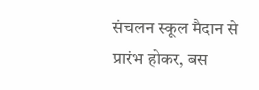संचलन स्कूल मैदान से प्रारंभ होकर, बस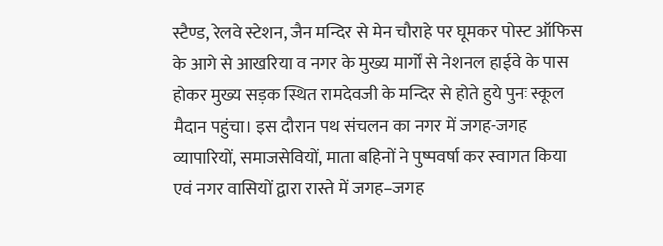स्टैण्ड, रेलवे स्टेशन, जैन मन्दिर से मेन चौराहे पर घूमकर पोस्ट ऑफिस के आगे से आखरिया व नगर के मुख्य मार्गों से नेशनल हाईवे के पास होकर मुख्य सड़क स्थित रामदेवजी के मन्दिर से होते हुये पुनः स्कूल मैदान पहुंचा। इस दौरान पथ संचलन का नगर में जगह-जगह व्यापारियों, समाजसेवियों, माता बहिनों ने पुष्पवर्षा कर स्वागत किया एवं नगर वासियों द्वारा रास्ते में जगह–जगह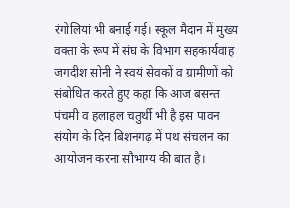रंगोलियां भी बनाई गई। स्कूल मैदान में मुख्य वक्ता के रूप में संघ के विभाग सहकार्यवाह जगदीश सोनी ने स्वयं सेवकों व ग्रामीणों को संबोधित करते हुए कहा कि आज बसन्त पंचमी व हलाहल चतुर्थी भी है इस पावन संयोग के दिन बिशनगढ़ में पथ संचलन का आयोजन करना सौभाग्य की बात है।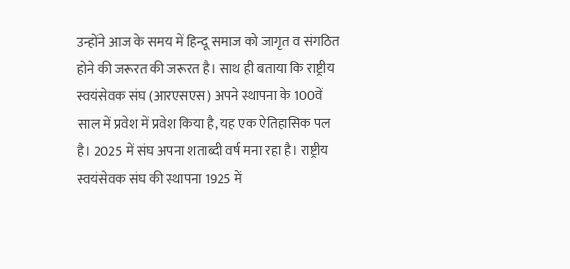उन्होंने आज के समय में हिन्दू समाज को जागृत व संगठित होने की जरूरत की जरूरत है। साथ ही बताया कि राष्ट्रीय स्वयंसेवक संघ (आरएसएस) अपने स्थापना के 100वें साल में प्रवेश में प्रवेश किया है, यह एक ऐतिहासिक पल है। 2025 में संघ अपना शताब्दी वर्ष मना रहा है। राष्ट्रीय स्वयंसेवक संघ की स्थापना 1925 में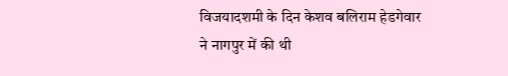विजयादशमी के दिन केशव बलिराम हेडगेवार ने नागपुर में की थी